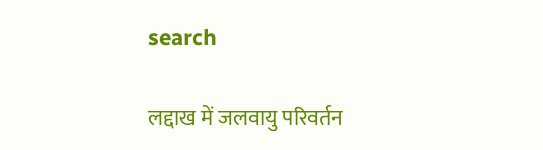search

लद्दाख में जलवायु परिवर्तन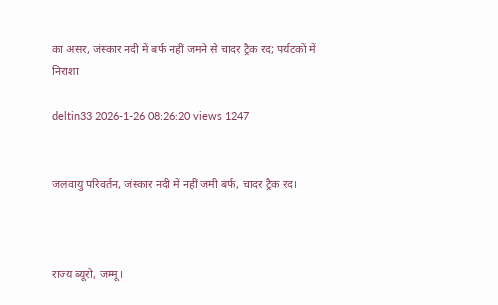का असर, जंस्कार नदी में बर्फ नहीं जमने से चादर ट्रैक रद; पर्यटकों में निराशा

deltin33 2026-1-26 08:26:20 views 1247


जलवायु परिवर्तन, जंस्कार नदी में नहीं जमी बर्फ, चादर ट्रैक रद।



राज्य ब्यूरो, जम्मू।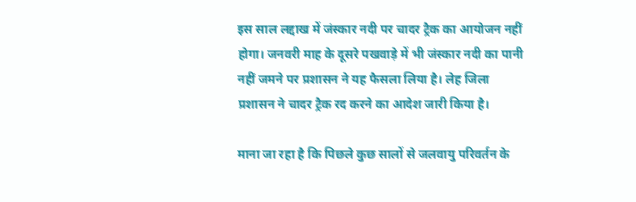इस साल लद्दाख में जंस्कार नदी पर चादर ट्रैक का आयोजन नहीं होगा। जनवरी माह के दूसरे पखवाड़े में भी जंस्कार नदी का पानी नहीं जमने पर प्रशासन ने यह फैसला लिया है। लेह जिला प्रशासन ने चादर ट्रैक रद करने का आदेश जारी किया है।

माना जा रहा है कि पिछले कुछ सालों से जलवायु परिवर्तन के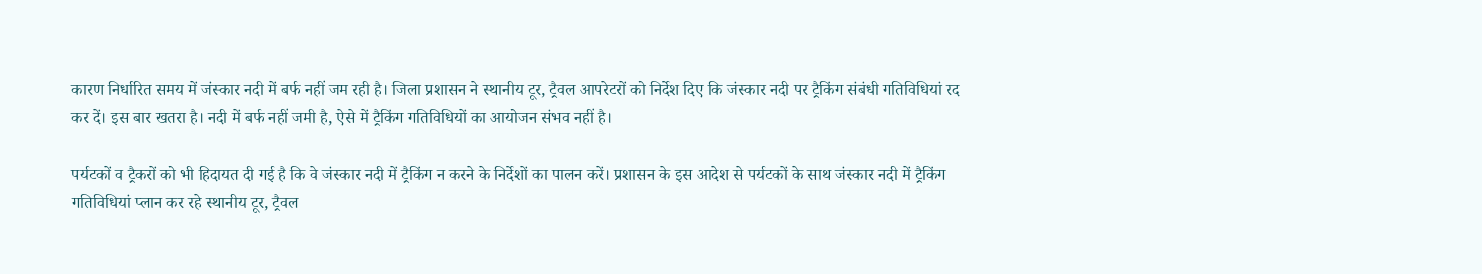कारण निर्धारित समय में जंस्कार नदी में बर्फ नहीं जम रही है। जिला प्रशासन ने स्थानीय टूर, ट्रैवल आपरेटरों को निर्देश दिए कि जंस्कार नदी पर ट्रैकिंग संबंधी गतिविधियां रद कर दें। इस बार खतरा है। नदी में बर्फ नहीं जमी है, ऐसे में ट्रैकिंग गतिविधियों का आयोजन संभव नहीं है।

पर्यटकों व ट्रैकरों को भी हिदायत दी गई है कि वे जंस्कार नदी में ट्रैकिंग न करने के निर्देशों का पालन करें। प्रशासन के इस आदेश से पर्यटकों के साथ जंस्कार नदी में ट्रैकिंग गतिविधियां प्लान कर रहे स्थानीय टूर, ट्रैवल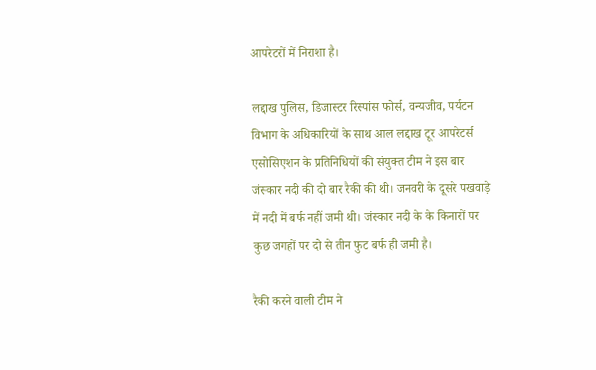आपरेटरों में निराशा है।

लद्दाख पुलिस, डिजास्टर रिस्पांस फोर्स, वन्यजीव, पर्यटन विभाग के अधिकारियों के साथ आल लद्दाख टूर आपरेटर्स एसोसिएशन के प्रतिनिधियों की संयुक्त टीम ने इस बार जंस्कार नदी की दो बार रैकी की थी। जनवरी के दूसरे पखवाड़े में नदी में बर्फ नहीं जमी थी। जंस्कार नदी के के किनारों पर कुछ जगहों पर दो से तीन फुट बर्फ ही जमी है।

रैकी करने वाली टीम ने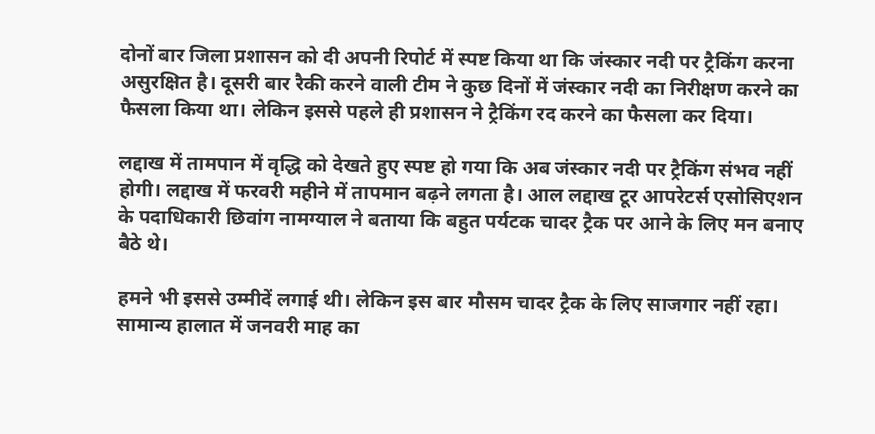दोनों बार जिला प्रशासन को दी अपनी रिपोर्ट में स्पष्ट किया था कि जंस्कार नदी पर ट्रैकिंग करना असुरक्षित है। दूसरी बार रैकी करने वाली टीम ने कुछ दिनों में जंस्कार नदी का निरीक्षण करने का फैसला किया था। लेकिन इससे पहले ही प्रशासन ने ट्रैकिंग रद करने का फैसला कर दिया।

लद्दाख में तामपान में वृद्धि को देखते हुए स्पष्ट हो गया कि अब जंस्कार नदी पर ट्रैकिंग संभव नहीं होगी। लद्दाख में फरवरी महीने में तापमान बढ़ने लगता है। आल लद्दाख टूर आपरेटर्स एसोसिएशन के पदाधिकारी छिवांग नामग्याल ने बताया कि बहुत पर्यटक चादर ट्रैक पर आने के लिए मन बनाए बैठे थे।

हमने भी इससे उम्मीदें लगाई थी। लेकिन इस बार मौसम चादर ट्रैक के लिए साजगार नहीं रहा। सामान्य हालात में जनवरी माह का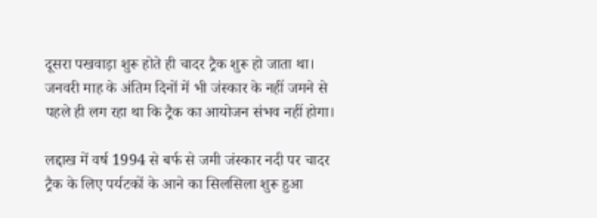दूसरा पखवाड़ा शुरू होते ही चादर ट्रैक शुरू हो जाता था। जनवरी माह के अंतिम दिनों में भी जंस्कार के नहीं जमने से पहले ही लग रहा था कि ट्रैक का आयोजन संभव नहीं होगा।

लद्दाख में वर्ष 1994 से बर्फ से जमी जंस्कार नदी पर चादर ट्रैक के लिए पर्यटकों के आने का सिलसिला शुरू हुआ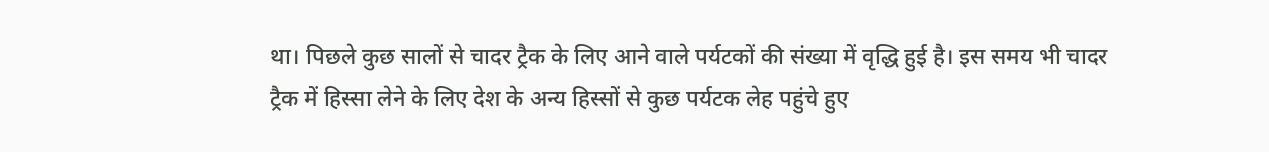था। पिछले कुछ सालों से चादर ट्रैक के लिए आने वाले पर्यटकों की संख्या में वृद्धि हुई है। इस समय भी चादर ट्रैक में हिस्सा लेने के लिए देश के अन्य हिस्सों से कुछ पर्यटक लेह पहुंचे हुए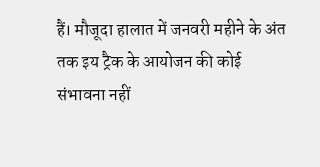हैं। मौजूदा हालात में जनवरी महीने के अंत तक इय ट्रैक के आयोजन की कोई संभावना नहीं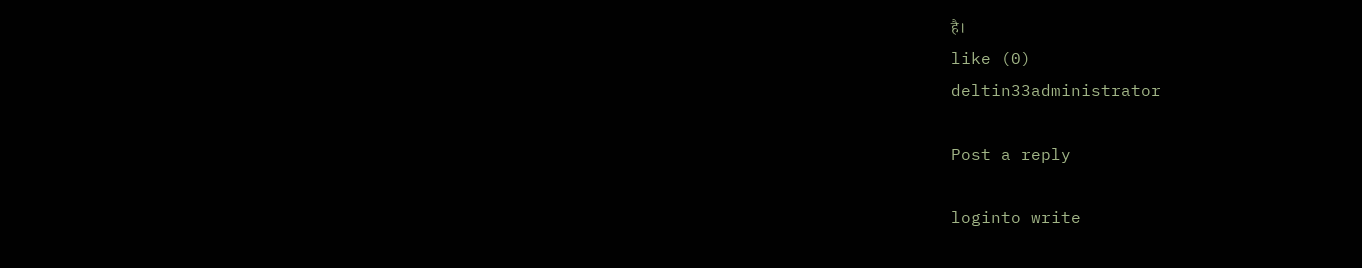है।
like (0)
deltin33administrator

Post a reply

loginto write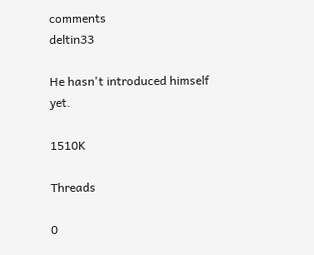comments
deltin33

He hasn't introduced himself yet.

1510K

Threads

0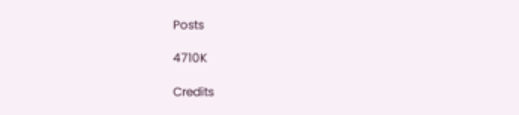Posts

4710K

Credits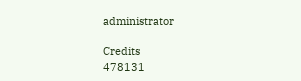administrator

Credits
478131